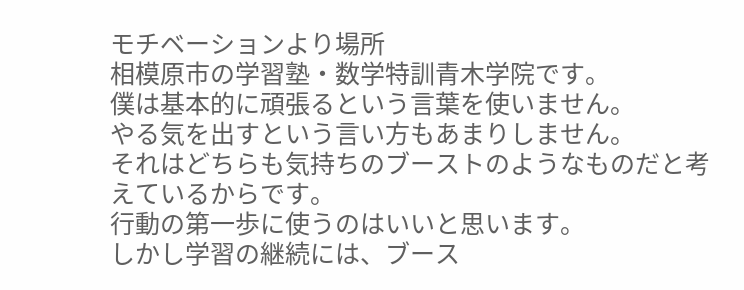モチベーションより場所
相模原市の学習塾・数学特訓青木学院です。
僕は基本的に頑張るという言葉を使いません。
やる気を出すという言い方もあまりしません。
それはどちらも気持ちのブーストのようなものだと考えているからです。
行動の第一歩に使うのはいいと思います。
しかし学習の継続には、ブース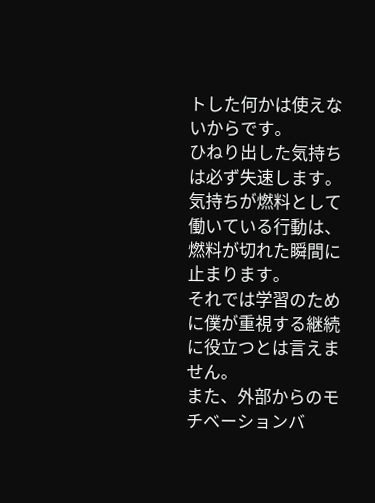トした何かは使えないからです。
ひねり出した気持ちは必ず失速します。
気持ちが燃料として働いている行動は、燃料が切れた瞬間に止まります。
それでは学習のために僕が重視する継続に役立つとは言えません。
また、外部からのモチベーションバ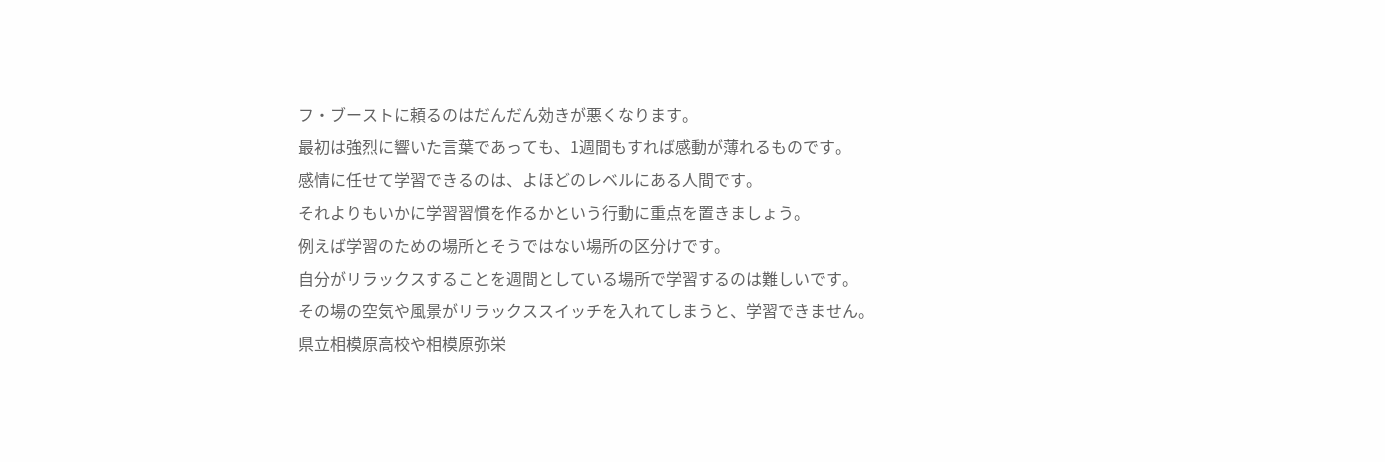フ・ブーストに頼るのはだんだん効きが悪くなります。
最初は強烈に響いた言葉であっても、1週間もすれば感動が薄れるものです。
感情に任せて学習できるのは、よほどのレベルにある人間です。
それよりもいかに学習習慣を作るかという行動に重点を置きましょう。
例えば学習のための場所とそうではない場所の区分けです。
自分がリラックスすることを週間としている場所で学習するのは難しいです。
その場の空気や風景がリラックススイッチを入れてしまうと、学習できません。
県立相模原高校や相模原弥栄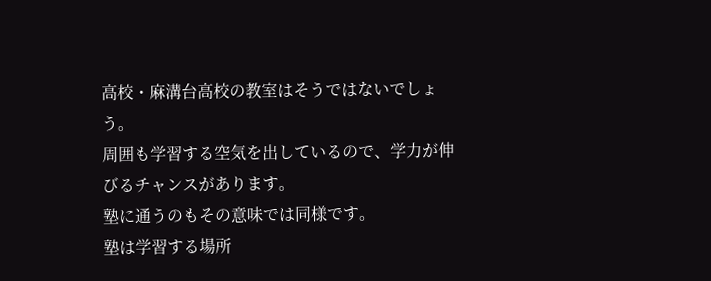高校・麻溝台高校の教室はそうではないでしょう。
周囲も学習する空気を出しているので、学力が伸びるチャンスがあります。
塾に通うのもその意味では同様です。
塾は学習する場所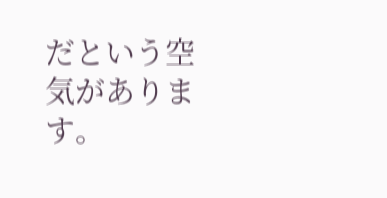だという空気があります。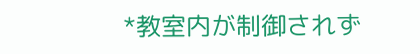*教室内が制御されず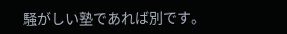騒がしい塾であれば別です。